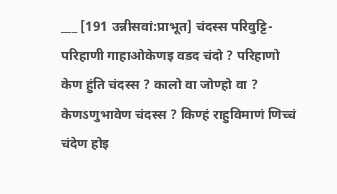___ [191 उन्नीसवां:प्राभूत] चंदस्स परिवुट्टि-परिहाणी गाहाओकेणइ वडद चंदो ? परिहाणो केण हुंति चंदस्स ? कालो वा जोण्हो वा ? केणऽणुभावेण चंदस्स ? किण्हं राहुविमाणं णिच्चं चंदेण होइ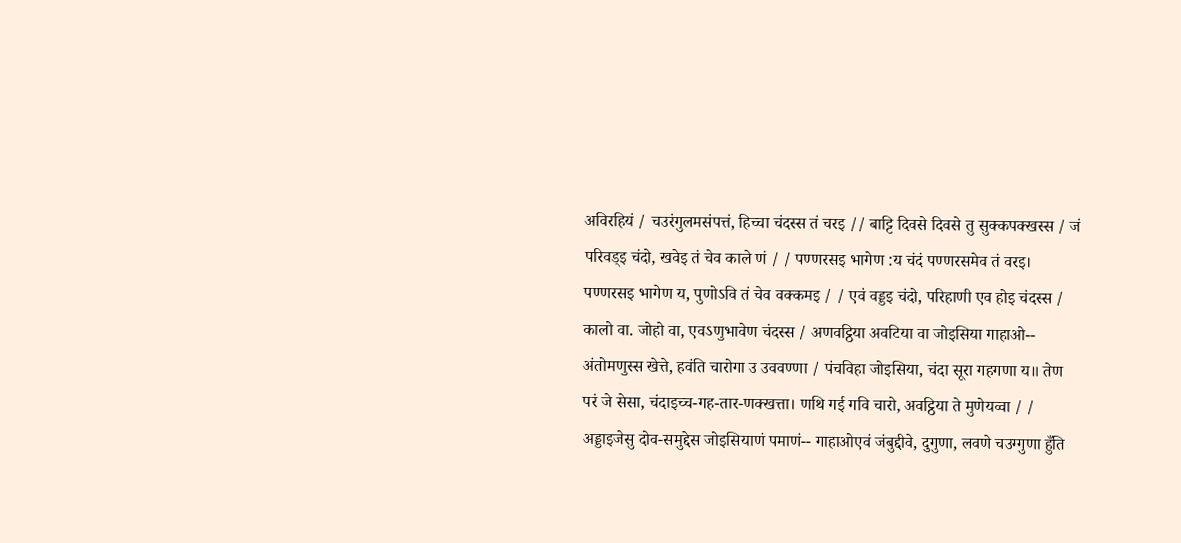अविरहियं / चउरंगुलमसंपत्तं, हिच्चा चंदस्स तं चरइ // बाट्टि दिवसे दिवसे तु सुक्कपक्खस्स / जं परिवड्इ चंदो, खवेइ तं चेव काले णं / / पण्णरसइ भागेण :य चंदं पण्णरसमेव तं वरइ। पण्णरसइ भागेण य, पुणोऽवि तं चेव वक्कमइ / / एवं वड्डइ चंदो, परिहाणी एव होइ चंदस्स / कालो वा. जोहो वा, एवऽणुभावेण चंदस्स / अणवट्ठिया अवटिया वा जोइसिया गाहाओ-- अंतोमणुस्स खेत्ते, हवंति चारोगा उ उववण्णा / पंचविहा जोइसिया, चंदा सूरा गहगणा य॥ तेण परं जे सेसा, चंदाइच्च-गह-तार-णक्खत्ता। णथि गई गवि चारो, अवट्ठिया ते मुणेयव्वा / / अड्डाइजेसु दोव-समुद्देस जोइसियाणं पमाणं-- गाहाओएवं जंबुद्दीवे, दुगुणा, लवणे चउग्गुणा हुँति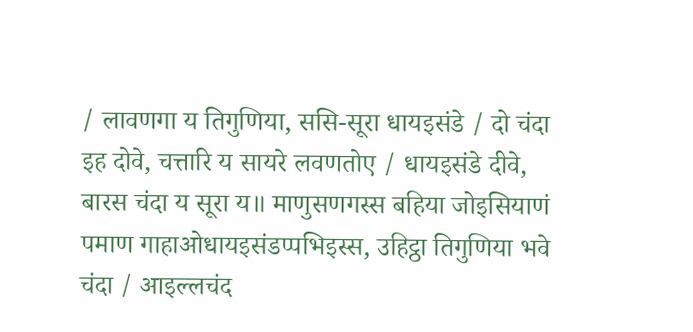/ लावणगा य तिगुणिया, ससि-सूरा धायइसंडे / दो चंदा इह दोवे, चत्तारि य सायरे लवणतोए / धायइसंडे दीवे, बारस चंदा य सूरा य॥ माणुसणगस्स बहिया जोइसियाणं पमाण गाहाओधायइसंडप्पभिइस्स, उहिट्ठा तिगुणिया भवे चंदा / आइल्लचंद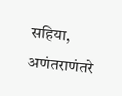सहिया, अणंतराणंतरे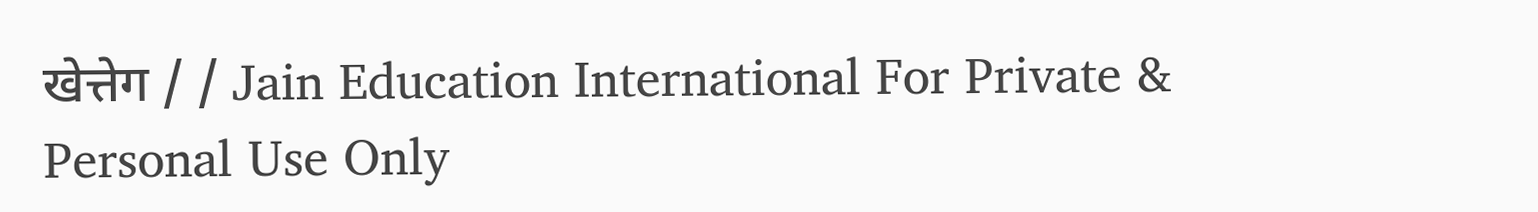खेत्तेग / / Jain Education International For Private & Personal Use Only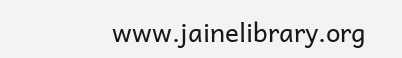www.jainelibrary.org